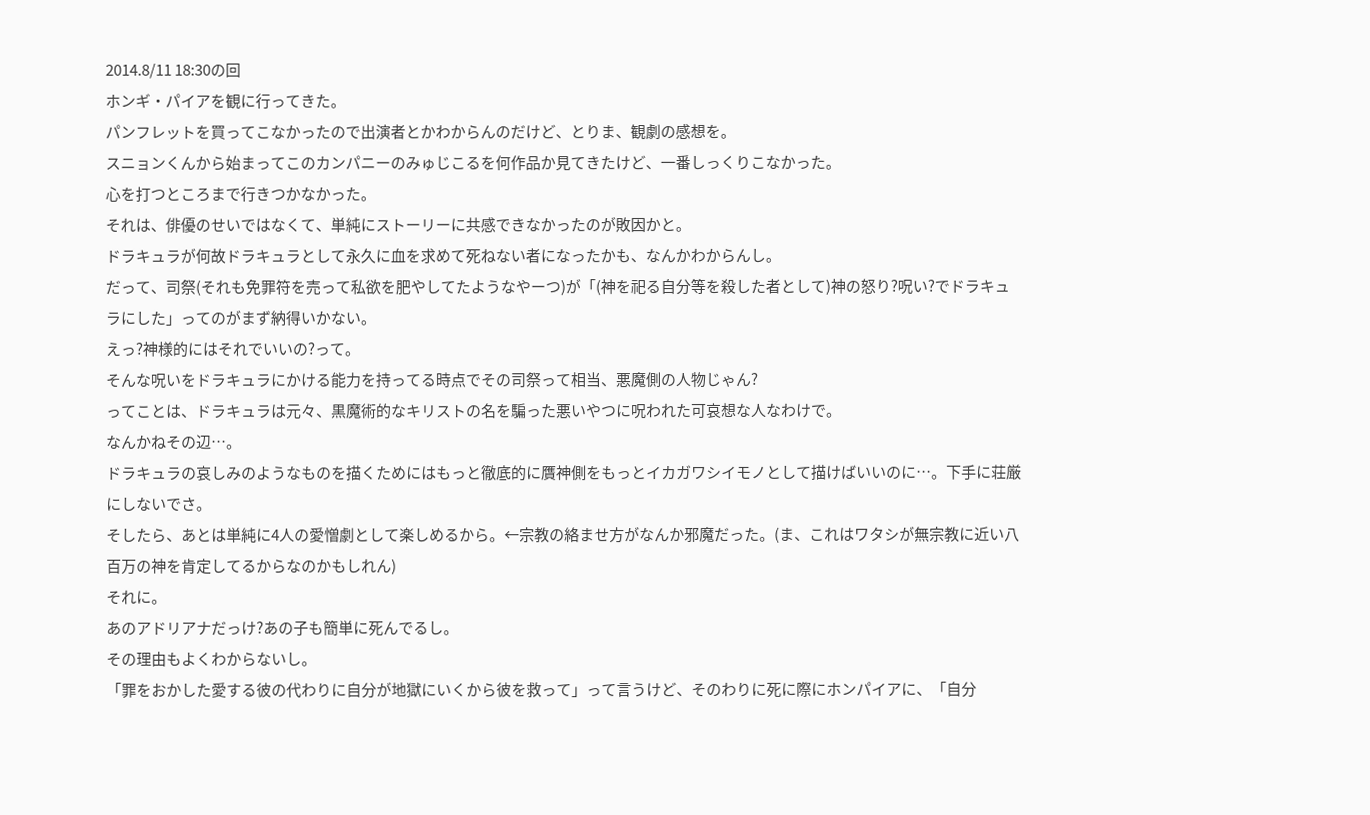2014.8/11 18:30の回
ホンギ・パイアを観に行ってきた。
パンフレットを買ってこなかったので出演者とかわからんのだけど、とりま、観劇の感想を。
スニョンくんから始まってこのカンパニーのみゅじこるを何作品か見てきたけど、一番しっくりこなかった。
心を打つところまで行きつかなかった。
それは、俳優のせいではなくて、単純にストーリーに共感できなかったのが敗因かと。
ドラキュラが何故ドラキュラとして永久に血を求めて死ねない者になったかも、なんかわからんし。
だって、司祭(それも免罪符を売って私欲を肥やしてたようなやーつ)が「(神を祀る自分等を殺した者として)神の怒り?呪い?でドラキュラにした」ってのがまず納得いかない。
えっ?神様的にはそれでいいの?って。
そんな呪いをドラキュラにかける能力を持ってる時点でその司祭って相当、悪魔側の人物じゃん?
ってことは、ドラキュラは元々、黒魔術的なキリストの名を騙った悪いやつに呪われた可哀想な人なわけで。
なんかねその辺…。
ドラキュラの哀しみのようなものを描くためにはもっと徹底的に贋神側をもっとイカガワシイモノとして描けばいいのに…。下手に荘厳にしないでさ。
そしたら、あとは単純に4人の愛憎劇として楽しめるから。←宗教の絡ませ方がなんか邪魔だった。(ま、これはワタシが無宗教に近い八百万の神を肯定してるからなのかもしれん)
それに。
あのアドリアナだっけ?あの子も簡単に死んでるし。
その理由もよくわからないし。
「罪をおかした愛する彼の代わりに自分が地獄にいくから彼を救って」って言うけど、そのわりに死に際にホンパイアに、「自分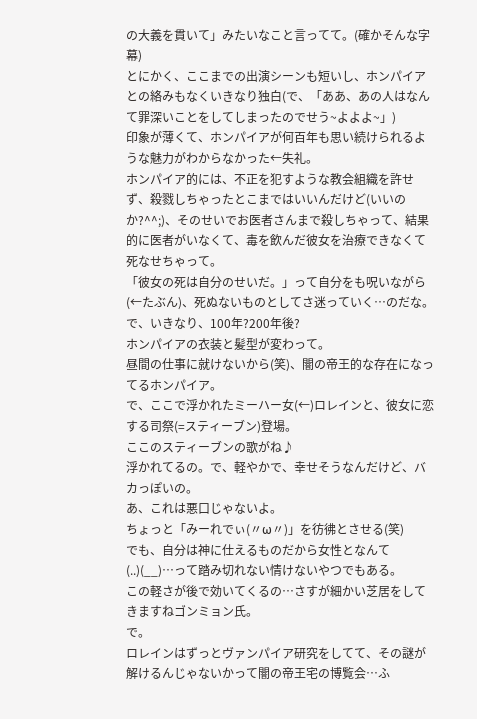の大義を貫いて」みたいなこと言ってて。(確かそんな字幕)
とにかく、ここまでの出演シーンも短いし、ホンパイアとの絡みもなくいきなり独白(で、「ああ、あの人はなんて罪深いことをしてしまったのでせう~よよよ~」)
印象が薄くて、ホンパイアが何百年も思い続けられるような魅力がわからなかった←失礼。
ホンパイア的には、不正を犯すような教会組織を許せず、殺戮しちゃったとこまではいいんだけど(いいのか?^^;)、そのせいでお医者さんまで殺しちゃって、結果的に医者がいなくて、毒を飲んだ彼女を治療できなくて死なせちゃって。
「彼女の死は自分のせいだ。」って自分をも呪いながら(←たぶん)、死ぬないものとしてさ迷っていく…のだな。
で、いきなり、100年?200年後?
ホンパイアの衣装と髪型が変わって。
昼間の仕事に就けないから(笑)、闇の帝王的な存在になってるホンパイア。
で、ここで浮かれたミーハー女(←)ロレインと、彼女に恋する司祭(=スティーブン)登場。
ここのスティーブンの歌がね♪
浮かれてるの。で、軽やかで、幸せそうなんだけど、バカっぽいの。
あ、これは悪口じゃないよ。
ちょっと「みーれでぃ(〃ω〃)」を彷彿とさせる(笑)
でも、自分は神に仕えるものだから女性となんて(..)(__)…って踏み切れない情けないやつでもある。
この軽さが後で効いてくるの…さすが細かい芝居をしてきますねゴンミョン氏。
で。
ロレインはずっとヴァンパイア研究をしてて、その謎が解けるんじゃないかって闇の帝王宅の博覧会…ふ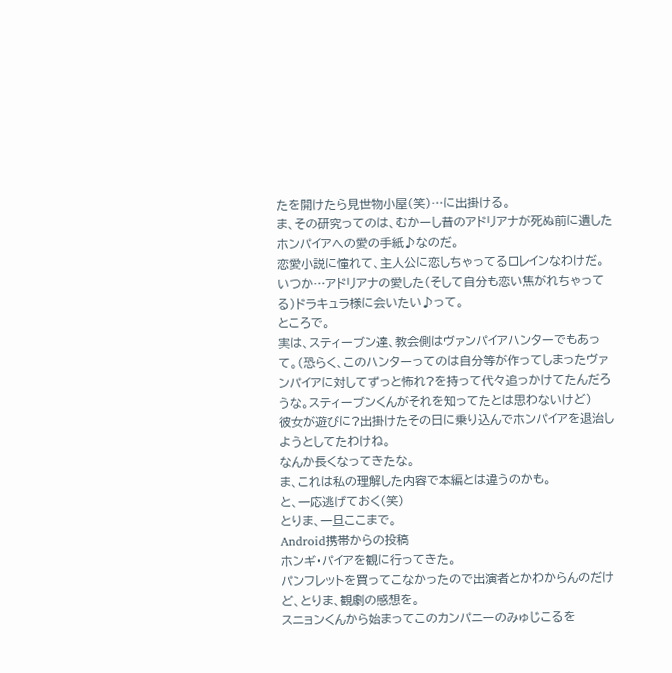たを開けたら見世物小屋(笑)…に出掛ける。
ま、その研究ってのは、むかーし昔のアドリアナが死ぬ前に遺したホンパイアへの愛の手紙♪なのだ。
恋愛小説に憧れて、主人公に恋しちゃってるロレインなわけだ。
いつか…アドリアナの愛した(そして自分も恋い焦がれちゃってる)ドラキュラ様に会いたい♪って。
ところで。
実は、スティーブン達、教会側はヴァンパイアハンターでもあって。(恐らく、このハンターってのは自分等が作ってしまったヴァンパイアに対してずっと怖れ?を持って代々追っかけてたんだろうな。スティーブンくんがそれを知ってたとは思わないけど)
彼女が遊びに?出掛けたその日に乗り込んでホンパイアを退治しようとしてたわけね。
なんか長くなってきたな。
ま、これは私の理解した内容で本編とは違うのかも。
と、一応逃げておく(笑)
とりま、一旦ここまで。
Android携帯からの投稿
ホンギ・パイアを観に行ってきた。
パンフレットを買ってこなかったので出演者とかわからんのだけど、とりま、観劇の感想を。
スニョンくんから始まってこのカンパニーのみゅじこるを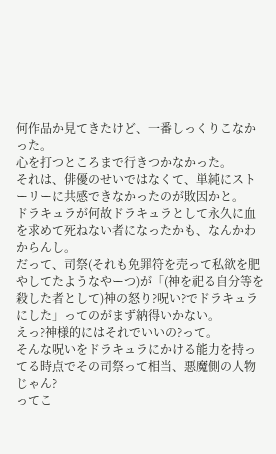何作品か見てきたけど、一番しっくりこなかった。
心を打つところまで行きつかなかった。
それは、俳優のせいではなくて、単純にストーリーに共感できなかったのが敗因かと。
ドラキュラが何故ドラキュラとして永久に血を求めて死ねない者になったかも、なんかわからんし。
だって、司祭(それも免罪符を売って私欲を肥やしてたようなやーつ)が「(神を祀る自分等を殺した者として)神の怒り?呪い?でドラキュラにした」ってのがまず納得いかない。
えっ?神様的にはそれでいいの?って。
そんな呪いをドラキュラにかける能力を持ってる時点でその司祭って相当、悪魔側の人物じゃん?
ってこ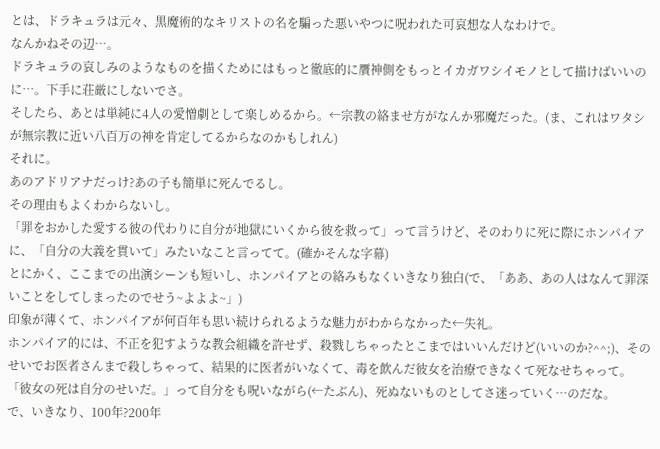とは、ドラキュラは元々、黒魔術的なキリストの名を騙った悪いやつに呪われた可哀想な人なわけで。
なんかねその辺…。
ドラキュラの哀しみのようなものを描くためにはもっと徹底的に贋神側をもっとイカガワシイモノとして描けばいいのに…。下手に荘厳にしないでさ。
そしたら、あとは単純に4人の愛憎劇として楽しめるから。←宗教の絡ませ方がなんか邪魔だった。(ま、これはワタシが無宗教に近い八百万の神を肯定してるからなのかもしれん)
それに。
あのアドリアナだっけ?あの子も簡単に死んでるし。
その理由もよくわからないし。
「罪をおかした愛する彼の代わりに自分が地獄にいくから彼を救って」って言うけど、そのわりに死に際にホンパイアに、「自分の大義を貫いて」みたいなこと言ってて。(確かそんな字幕)
とにかく、ここまでの出演シーンも短いし、ホンパイアとの絡みもなくいきなり独白(で、「ああ、あの人はなんて罪深いことをしてしまったのでせう~よよよ~」)
印象が薄くて、ホンパイアが何百年も思い続けられるような魅力がわからなかった←失礼。
ホンパイア的には、不正を犯すような教会組織を許せず、殺戮しちゃったとこまではいいんだけど(いいのか?^^;)、そのせいでお医者さんまで殺しちゃって、結果的に医者がいなくて、毒を飲んだ彼女を治療できなくて死なせちゃって。
「彼女の死は自分のせいだ。」って自分をも呪いながら(←たぶん)、死ぬないものとしてさ迷っていく…のだな。
で、いきなり、100年?200年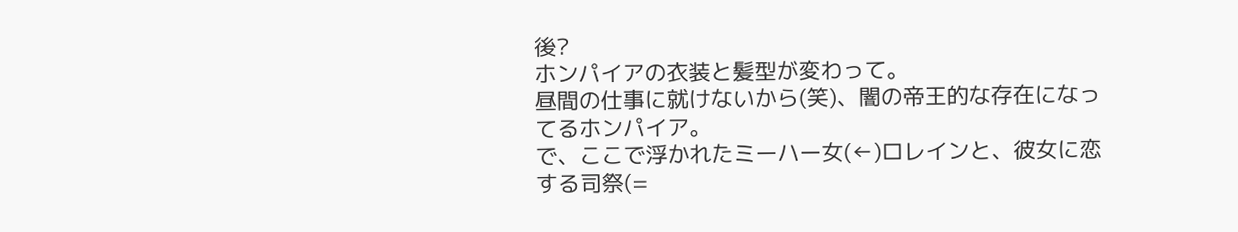後?
ホンパイアの衣装と髪型が変わって。
昼間の仕事に就けないから(笑)、闇の帝王的な存在になってるホンパイア。
で、ここで浮かれたミーハー女(←)ロレインと、彼女に恋する司祭(=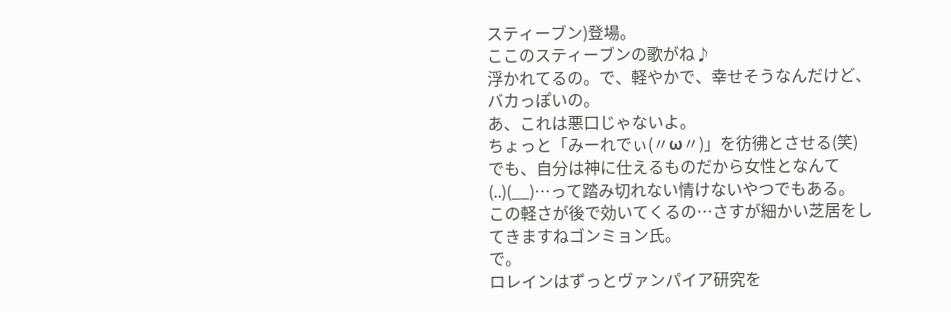スティーブン)登場。
ここのスティーブンの歌がね♪
浮かれてるの。で、軽やかで、幸せそうなんだけど、バカっぽいの。
あ、これは悪口じゃないよ。
ちょっと「みーれでぃ(〃ω〃)」を彷彿とさせる(笑)
でも、自分は神に仕えるものだから女性となんて(..)(__)…って踏み切れない情けないやつでもある。
この軽さが後で効いてくるの…さすが細かい芝居をしてきますねゴンミョン氏。
で。
ロレインはずっとヴァンパイア研究を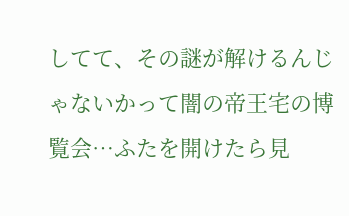してて、その謎が解けるんじゃないかって闇の帝王宅の博覧会…ふたを開けたら見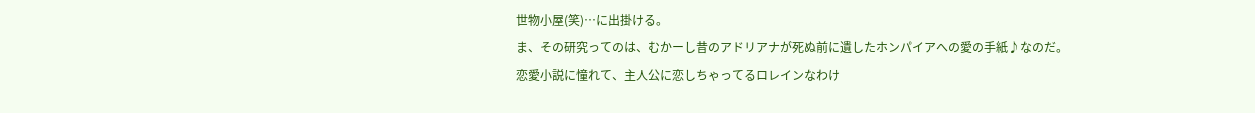世物小屋(笑)…に出掛ける。
ま、その研究ってのは、むかーし昔のアドリアナが死ぬ前に遺したホンパイアへの愛の手紙♪なのだ。
恋愛小説に憧れて、主人公に恋しちゃってるロレインなわけ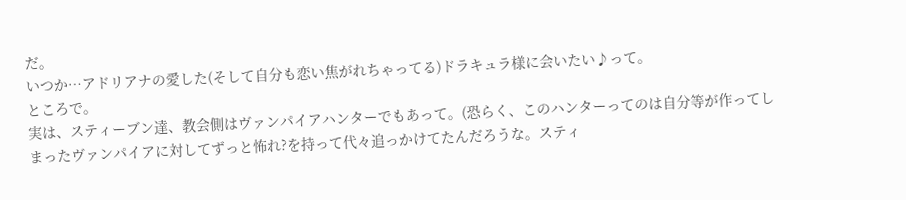だ。
いつか…アドリアナの愛した(そして自分も恋い焦がれちゃってる)ドラキュラ様に会いたい♪って。
ところで。
実は、スティーブン達、教会側はヴァンパイアハンターでもあって。(恐らく、このハンターってのは自分等が作ってしまったヴァンパイアに対してずっと怖れ?を持って代々追っかけてたんだろうな。スティ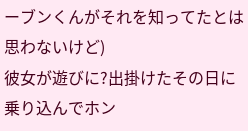ーブンくんがそれを知ってたとは思わないけど)
彼女が遊びに?出掛けたその日に乗り込んでホン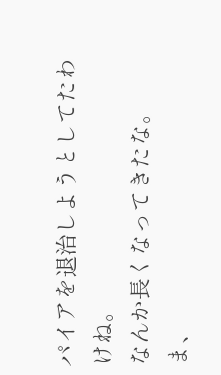パイアを退治しようとしてたわけね。
なんか長くなってきたな。
ま、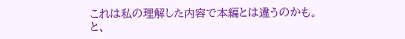これは私の理解した内容で本編とは違うのかも。
と、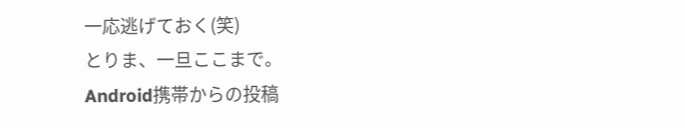一応逃げておく(笑)
とりま、一旦ここまで。
Android携帯からの投稿